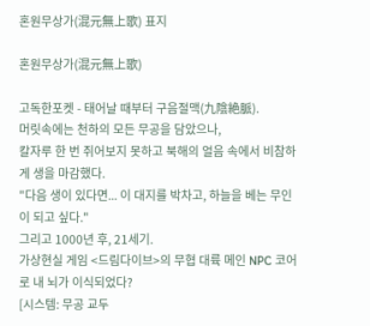혼원무상가(混元無上歌) 표지

혼원무상가(混元無上歌)

고독한포켓 - 태어날 때부터 구음절맥(九陰絶脈).
머릿속에는 천하의 모든 무공을 담았으나,
칼자루 한 번 쥐어보지 못하고 북해의 얼음 속에서 비참하게 생을 마감했다.
"다음 생이 있다면... 이 대지를 박차고, 하늘을 베는 무인이 되고 싶다."
그리고 1000년 후, 21세기.
가상현실 게임 <드림다이브>의 무협 대륙 메인 NPC 코어로 내 뇌가 이식되었다?
[시스템: 무공 교두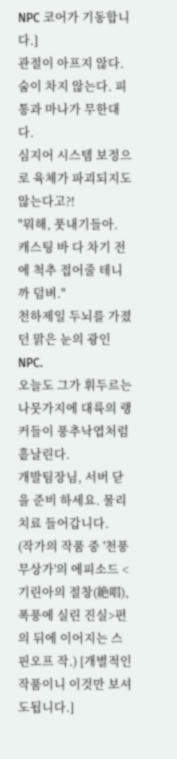NPC 코어가 기동합니다.]
관절이 아프지 않다. 숨이 차지 않는다. 피통과 마나가 무한대다.
심지어 시스템 보정으로 육체가 파괴되지도 않는다고?!
"뭐해, 풋내기들아. 캐스팅 바 다 차기 전에 척추 접어줄 테니까 덤벼."
천하제일 두뇌를 가졌던 맑은 눈의 광인 NPC.
오늘도 그가 휘두르는 나뭇가지에 대륙의 랭커들이 풍추낙엽처럼 흩날린다.
개발팀장님, 서버 닫을 준비 하세요. 물리치료 들어갑니다.
(작가의 작품 중 '천풍무상가'의 에피소드 <기린아의 절창(絶唱), 폭풍에 실린 진실>편의 뒤에 이어지는 스핀오프 작.) [개별적인 작품이니 이것만 보셔도됩니다.]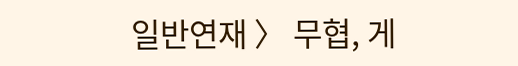일반연재 〉 무협, 게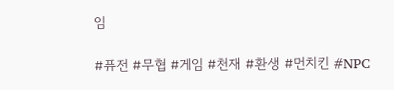임

#퓨전 #무협 #게임 #천재 #환생 #먼치킨 #NPC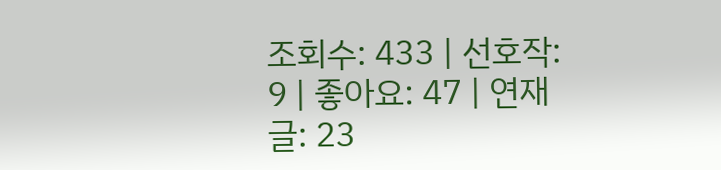조회수: 433 | 선호작: 9 | 좋아요: 47 | 연재글: 23